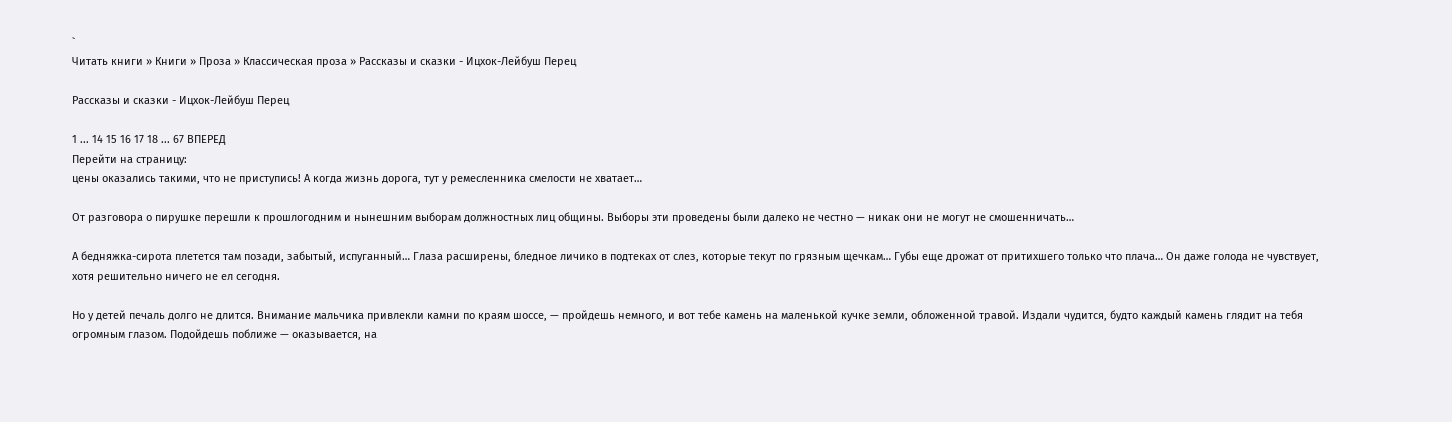`
Читать книги » Книги » Проза » Классическая проза » Рассказы и сказки - Ицхок-Лейбуш Перец

Рассказы и сказки - Ицхок-Лейбуш Перец

1 ... 14 15 16 17 18 ... 67 ВПЕРЕД
Перейти на страницу:
цены оказались такими, что не приступись! А когда жизнь дорога, тут у ремесленника смелости не хватает…

От разговора о пирушке перешли к прошлогодним и нынешним выборам должностных лиц общины. Выборы эти проведены были далеко не честно — никак они не могут не смошенничать…

А бедняжка-сирота плетется там позади, забытый, испуганный… Глаза расширены, бледное личико в подтеках от слез, которые текут по грязным щечкам… Губы еще дрожат от притихшего только что плача… Он даже голода не чувствует, хотя решительно ничего не ел сегодня.

Но у детей печаль долго не длится. Внимание мальчика привлекли камни по краям шоссе, — пройдешь немного, и вот тебе камень на маленькой кучке земли, обложенной травой. Издали чудится, будто каждый камень глядит на тебя огромным глазом. Подойдешь поближе — оказывается, на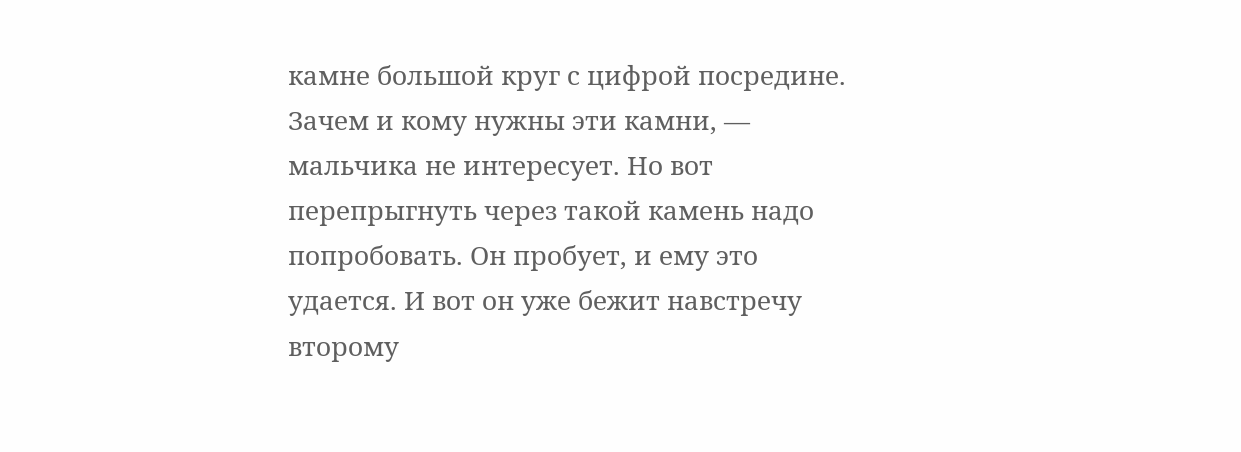камне большой круг с цифрой посредине. Зачем и кому нужны эти камни, — мальчика не интересует. Но вот перепрыгнуть через такой камень надо попробовать. Он пробует, и ему это удается. И вот он уже бежит навстречу второму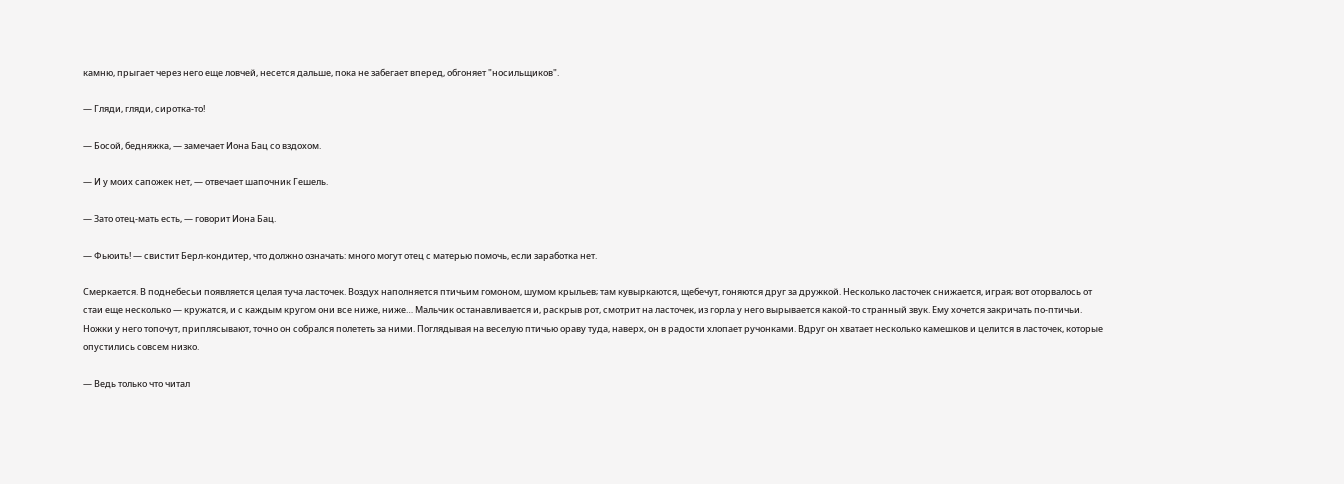камню, прыгает через него еще ловчей, несется дальше, пока не забегает вперед, обгоняет "носильщиков".

— Гляди, гляди, сиротка-то!

— Босой, бедняжка, — замечает Иона Бац со вздохом.

— И у моих сапожек нет, — отвечает шапочник Гешель.

— Зато отец-мать есть, — говорит Иона Бац.

— Фьюить! — свистит Берл-кондитер, что должно означать: много могут отец с матерью помочь, если заработка нет.

Смеркается. В поднебесьи появляется целая туча ласточек. Воздух наполняется птичьим гомоном, шумом крыльев; там кувыркаются, щебечут, гоняются друг за дружкой. Несколько ласточек снижается, играя; вот оторвалось от стаи еще несколько — кружатся, и с каждым кругом они все ниже, ниже… Мальчик останавливается и, раскрыв рот, смотрит на ласточек, из горла у него вырывается какой-то странный звук. Ему хочется закричать по-птичьи. Ножки у него топочут, приплясывают, точно он собрался полететь за ними. Поглядывая на веселую птичью ораву туда, наверх, он в радости хлопает ручонками. Вдруг он хватает несколько камешков и целится в ласточек, которые опустились совсем низко.

— Ведь только что читал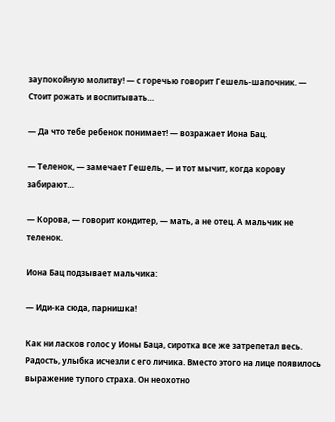заупокойную молитву! — с горечью говорит Гешель-шапочник. — Стоит рожать и воспитывать…

— Да что тебе ребенок понимает! — возражает Иона Бац.

— Теленок, — замечает Гешель, — и тот мычит, когда корову забирают…

— Корова, — говорит кондитер, — мать, а не отец. А мальчик не теленок.

Иона Бац подзывает мальчика:

— Иди-ка сюда, парнишка!

Как ни ласков голос у Ионы Баца, сиротка все же затрепетал весь. Радость, улыбка исчезли с его личика. Вместо этого на лице появилось выражение тупого страха. Он неохотно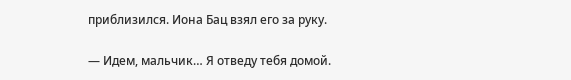приблизился. Иона Бац взял его за руку.

— Идем, мальчик… Я отведу тебя домой.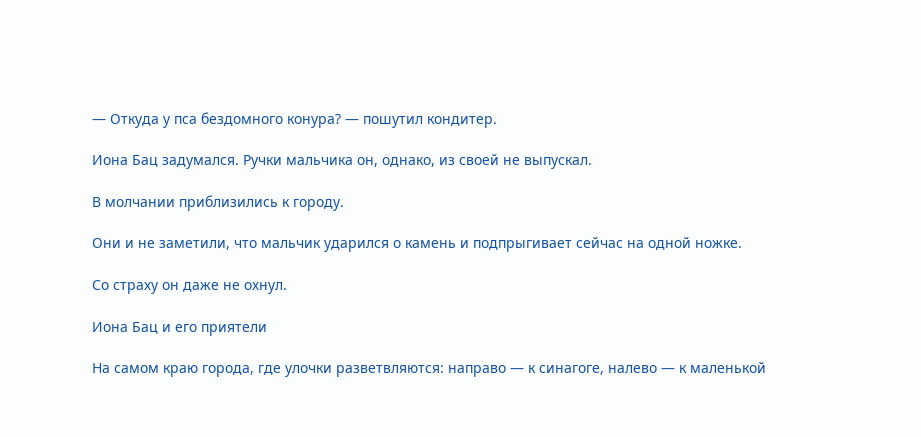— Откуда у пса бездомного конура? — пошутил кондитер.

Иона Бац задумался. Ручки мальчика он, однако, из своей не выпускал.

В молчании приблизились к городу.

Они и не заметили, что мальчик ударился о камень и подпрыгивает сейчас на одной ножке.

Со страху он даже не охнул.

Иона Бац и его приятели

На самом краю города, где улочки разветвляются: направо — к синагоге, налево — к маленькой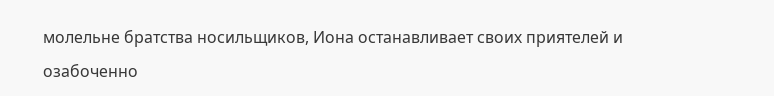молельне братства носильщиков, Иона останавливает своих приятелей и озабоченно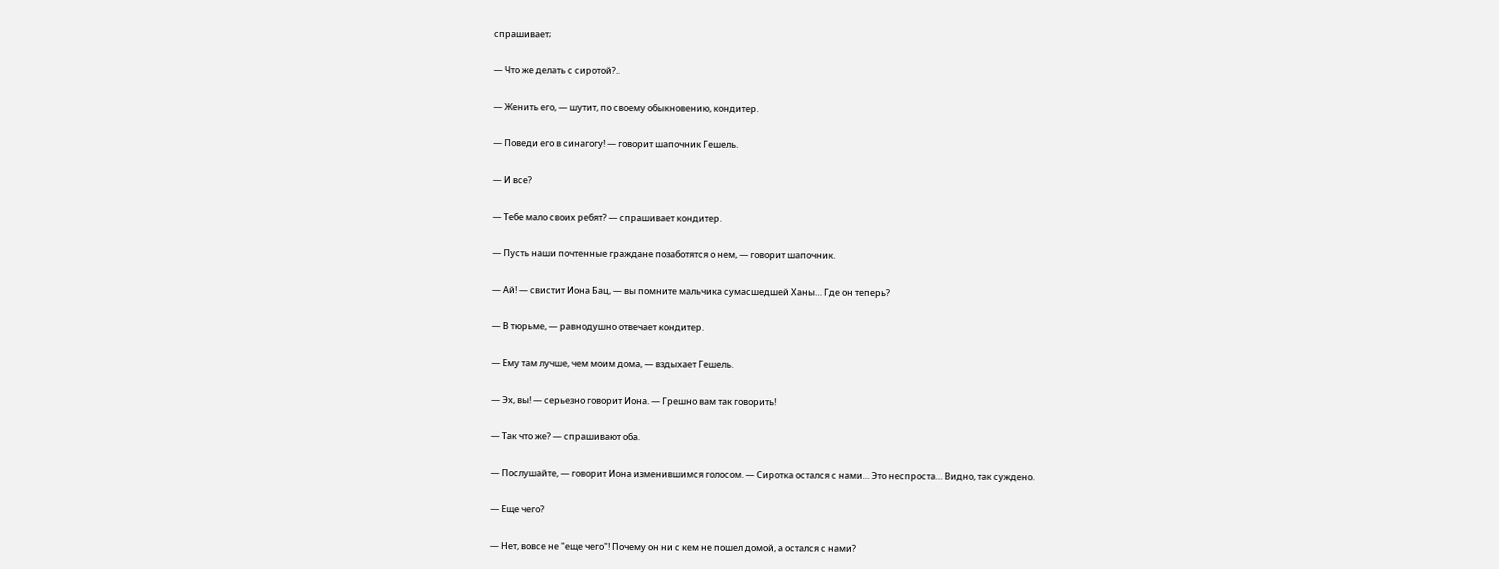спрашивает;

— Что же делать с сиротой?..

— Женить его, — шутит, по своему обыкновению, кондитер.

— Поведи его в синагогу! — говорит шапочник Гешель.

— И все?

— Тебе мало своих ребят? — спрашивает кондитер.

— Пусть наши почтенные граждане позаботятся о нем, — говорит шапочник.

— Ай! — свистит Иона Бац, — вы помните мальчика сумасшедшей Ханы… Где он теперь?

— В тюрьме, — равнодушно отвечает кондитер.

— Ему там лучше, чем моим дома, — вздыхает Гешель.

— Эх, вы! — серьезно говорит Иона. — Грешно вам так говорить!

— Так что же? — спрашивают оба.

— Послушайте, — говорит Иона изменившимся голосом. — Сиротка остался с нами… Это неспроста… Видно, так суждено.

— Еще чего?

— Нет, вовсе не "еще чего"! Почему он ни с кем не пошел домой, а остался с нами?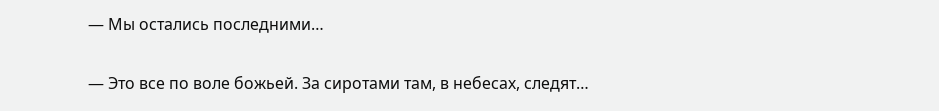— Мы остались последними…

— Это все по воле божьей. За сиротами там, в небесах, следят…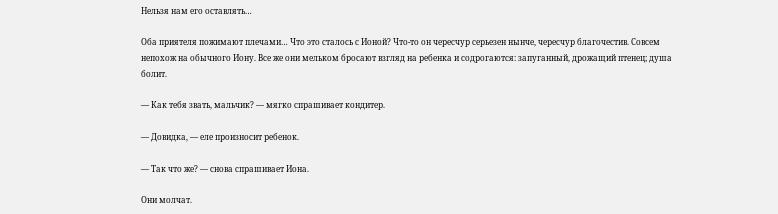Нельзя нам его оставлять…

Оба приятеля пожимают плечами… Что это сталось с Ионой? Что-то он чересчур серьезен нынче, чересчур благочестив. Совсем непохож на обычного Иону. Все же они мельком бросают взгляд на ребенка и содрогаются: запуганный, дрожащий птенец; душа болит.

— Как тебя звать, мальчик? — мягко спрашивает кондитер.

— Довидка, — еле произносит ребенок.

— Так что же? — снова спрашивает Иона.

Они молчат.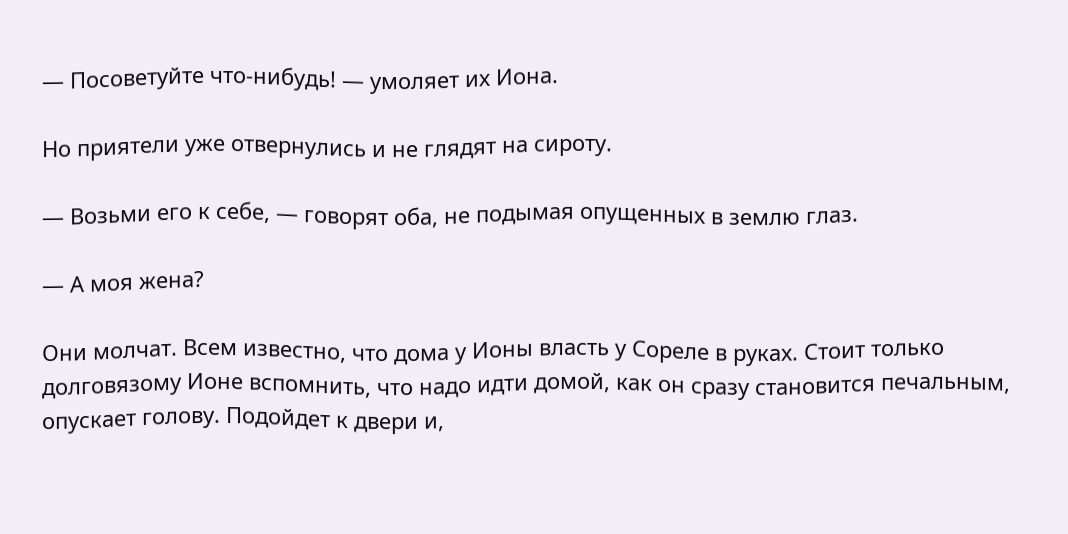— Посоветуйте что-нибудь! — умоляет их Иона.

Но приятели уже отвернулись и не глядят на сироту.

— Возьми его к себе, — говорят оба, не подымая опущенных в землю глаз.

— А моя жена?

Они молчат. Всем известно, что дома у Ионы власть у Сореле в руках. Стоит только долговязому Ионе вспомнить, что надо идти домой, как он сразу становится печальным, опускает голову. Подойдет к двери и,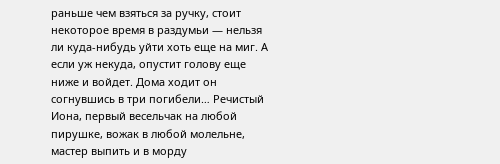раньше чем взяться за ручку, стоит некоторое время в раздумьи — нельзя ли куда-нибудь уйти хоть еще на миг. А если уж некуда, опустит голову еще ниже и войдет. Дома ходит он согнувшись в три погибели… Речистый Иона, первый весельчак на любой пирушке, вожак в любой молельне, мастер выпить и в морду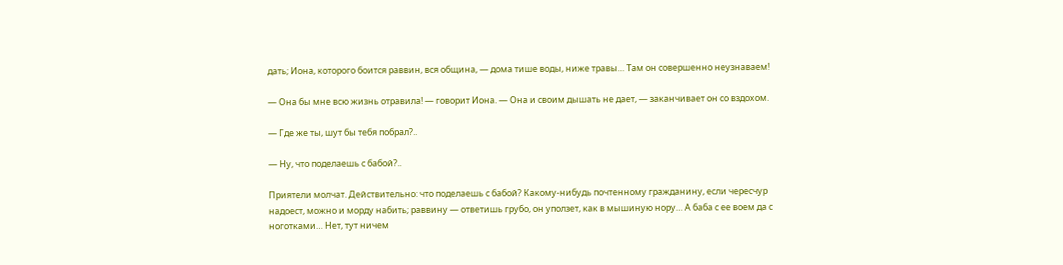дать; Иона, которого боится раввин, вся община, — дома тише воды, ниже травы… Там он совершенно неузнаваем!

— Она бы мне всю жизнь отравила! — говорит Иона. — Она и своим дышать не дает, — заканчивает он со вздохом.

— Где же ты, шут бы тебя побрал?..

— Ну, что поделаешь с бабой?..

Приятели молчат. Действительно: что поделаешь с бабой? Какому-нибудь почтенному гражданину, если чересчур надоест, можно и морду набить; раввину — ответишь грубо, он уползет, как в мышиную нору… А баба с ее воем да с ноготками… Нет, тут ничем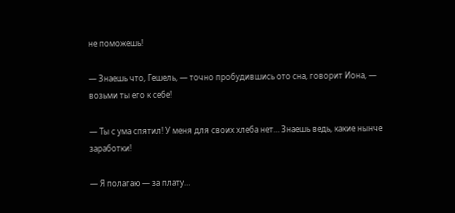не поможешь!

— Знаешь что, Гешель, — точно пробудившись ото сна, говорит Иона, — возьми ты его к себе!

— Ты с ума спятил! У меня для своих хлеба нет… Знаешь ведь, какие нынче заработки!

— Я полагаю — за плату…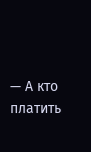— А кто платить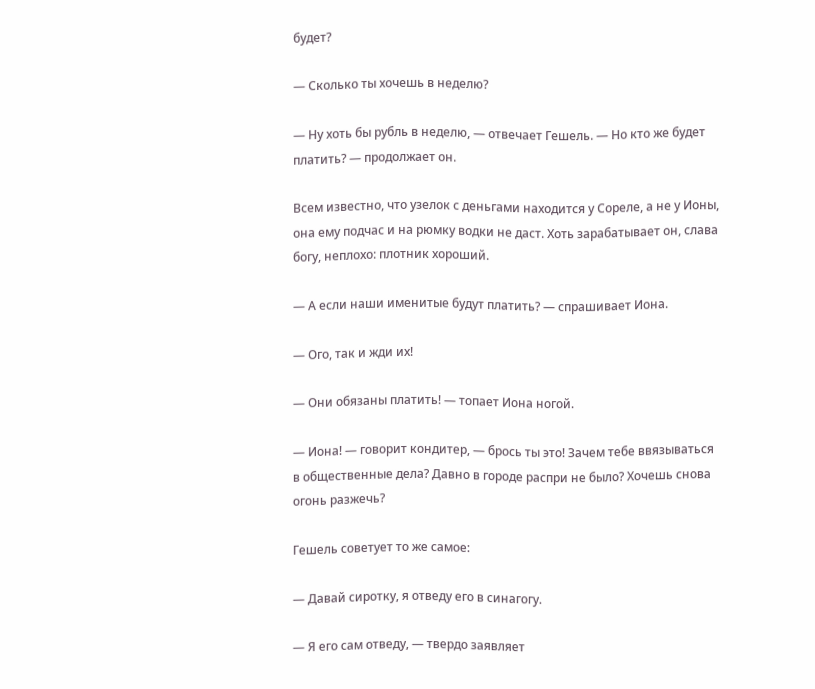будет?

— Сколько ты хочешь в неделю?

— Ну хоть бы рубль в неделю, — отвечает Гешель. — Но кто же будет платить? — продолжает он.

Всем известно, что узелок с деньгами находится у Сореле, а не у Ионы, она ему подчас и на рюмку водки не даст. Хоть зарабатывает он, слава богу, неплохо: плотник хороший.

— А если наши именитые будут платить? — спрашивает Иона.

— Ого, так и жди их!

— Они обязаны платить! — топает Иона ногой.

— Иона! — говорит кондитер, — брось ты это! Зачем тебе ввязываться в общественные дела? Давно в городе распри не было? Хочешь снова огонь разжечь?

Гешель советует то же самое:

— Давай сиротку, я отведу его в синагогу.

— Я его сам отведу, — твердо заявляет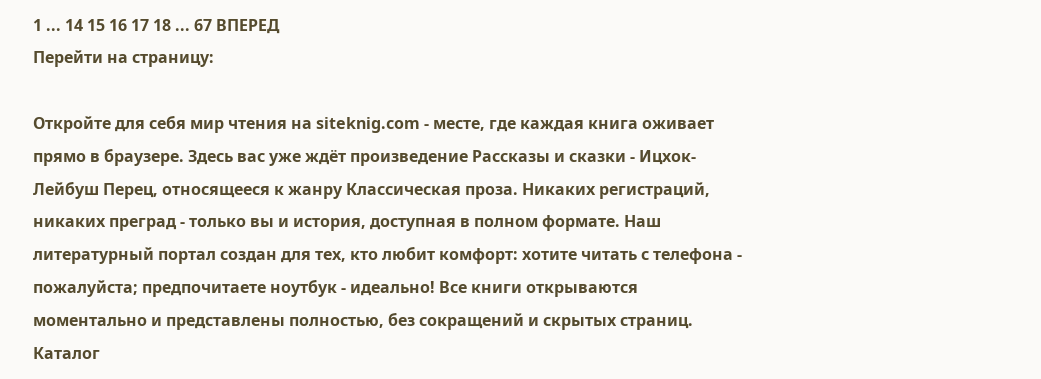1 ... 14 15 16 17 18 ... 67 ВПЕРЕД
Перейти на страницу:

Откройте для себя мир чтения на siteknig.com - месте, где каждая книга оживает прямо в браузере. Здесь вас уже ждёт произведение Рассказы и сказки - Ицхок-Лейбуш Перец, относящееся к жанру Классическая проза. Никаких регистраций, никаких преград - только вы и история, доступная в полном формате. Наш литературный портал создан для тех, кто любит комфорт: хотите читать с телефона - пожалуйста; предпочитаете ноутбук - идеально! Все книги открываются моментально и представлены полностью, без сокращений и скрытых страниц. Каталог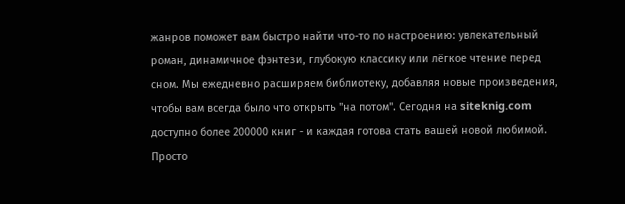жанров поможет вам быстро найти что-то по настроению: увлекательный роман, динамичное фэнтези, глубокую классику или лёгкое чтение перед сном. Мы ежедневно расширяем библиотеку, добавляя новые произведения, чтобы вам всегда было что открыть "на потом". Сегодня на siteknig.com доступно более 200000 книг - и каждая готова стать вашей новой любимой. Просто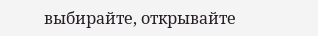выбирайте, открывайте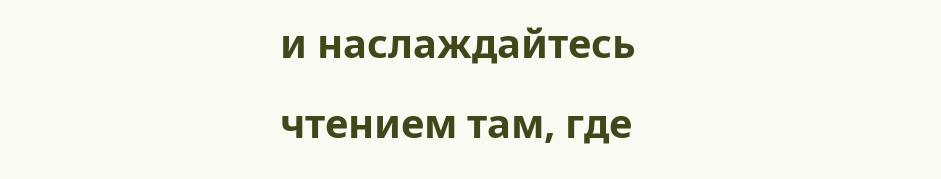и наслаждайтесь чтением там, где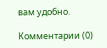вам удобно.

Комментарии (0)